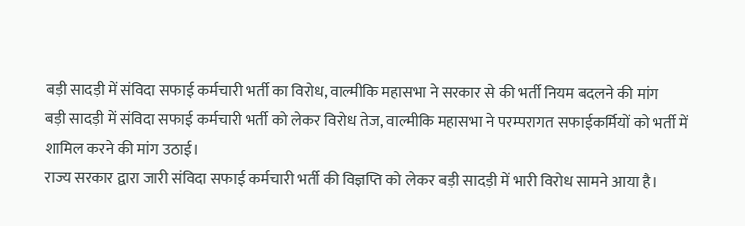बड़ी सादड़ी में संविदा सफाई कर्मचारी भर्ती का विरोध, वाल्मीकि महासभा ने सरकार से की भर्ती नियम बदलने की मांग
बड़ी सादड़ी में संविदा सफाई कर्मचारी भर्ती को लेकर विरोध तेज, वाल्मीकि महासभा ने परम्परागत सफाईकर्मियों को भर्ती में शामिल करने की मांग उठाई।
राज्य सरकार द्वारा जारी संविदा सफाई कर्मचारी भर्ती की विज्ञप्ति को लेकर बड़ी सादड़ी में भारी विरोध सामने आया है।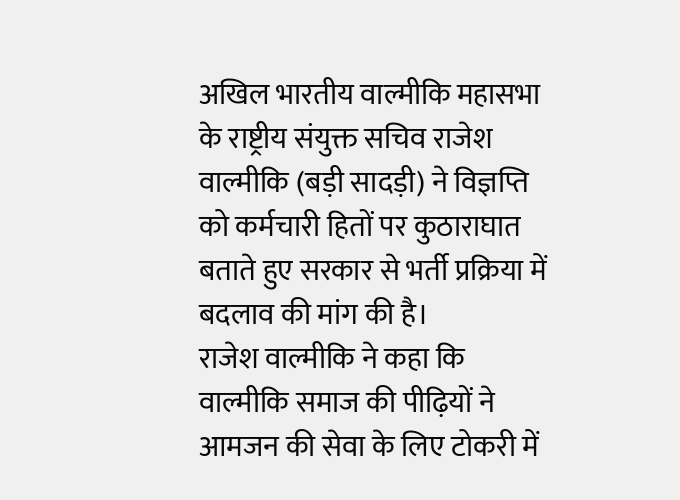अखिल भारतीय वाल्मीकि महासभा के राष्ट्रीय संयुक्त सचिव राजेश वाल्मीकि (बड़ी सादड़ी) ने विज्ञप्ति को कर्मचारी हितों पर कुठाराघात बताते हुए सरकार से भर्ती प्रक्रिया में बदलाव की मांग की है।
राजेश वाल्मीकि ने कहा कि वाल्मीकि समाज की पीढ़ियों ने आमजन की सेवा के लिए टोकरी में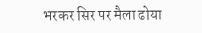भरकर सिर पर मैला ढोया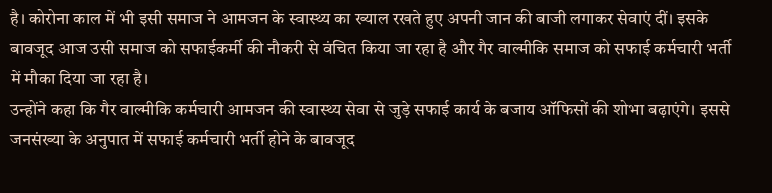है। कोरोना काल में भी इसी समाज ने आमजन के स्वास्थ्य का ख्याल रखते हुए अपनी जान की बाजी लगाकर सेवाएं दीं। इसके बावजूद आज उसी समाज को सफाईकर्मी की नौकरी से वंचित किया जा रहा है और गैर वाल्मीकि समाज को सफाई कर्मचारी भर्ती में मौका दिया जा रहा है।
उन्होंने कहा कि गैर वाल्मीकि कर्मचारी आमजन की स्वास्थ्य सेवा से जुड़े सफाई कार्य के बजाय ऑफिसों की शोभा बढ़ाएंगे। इससे जनसंख्या के अनुपात में सफाई कर्मचारी भर्ती होने के बावजूद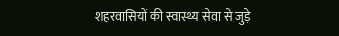शहरवासियों की स्वास्थ्य सेवा से जुड़े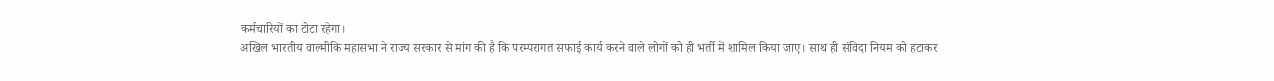कर्मचारियों का टोटा रहेगा।
अखिल भारतीय वाल्मीकि महासभा ने राज्य सरकार से मांग की है कि परम्परागत सफाई कार्य करने वाले लोगों को ही भर्ती में शामिल किया जाए। साथ ही संविदा नियम को हटाकर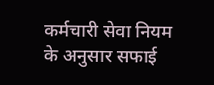कर्मचारी सेवा नियम के अनुसार सफाई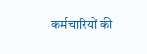कर्मचारियों की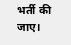भर्ती की जाए।